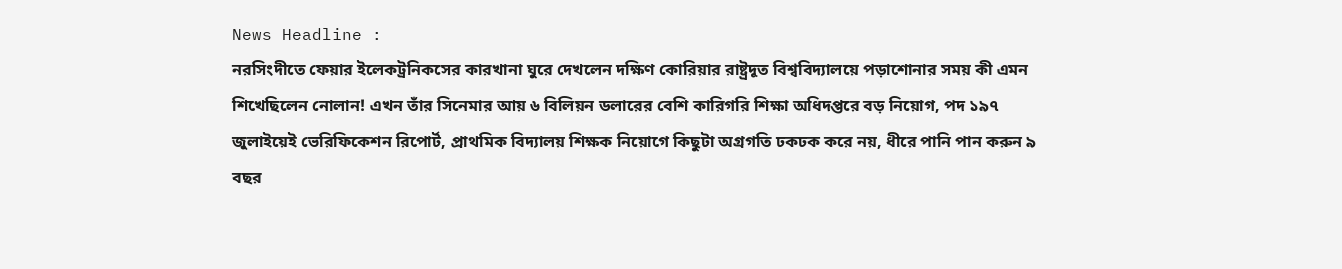News Headline :
নরসিংদীতে ফেয়ার ইলেকট্রনিকসের কারখানা ঘুরে দেখলেন দক্ষিণ কোরিয়ার রাষ্ট্রদূত বিশ্ববিদ্যালয়ে পড়াশোনার সময় কী এমন শিখেছিলেন নোলান! এখন তাঁর সিনেমার আয় ৬ বিলিয়ন ডলারের বেশি কারিগরি শিক্ষা অধিদপ্তরে বড় নিয়োগ, পদ ১৯৭ জুলাইয়েই ভেরিফিকেশন রিপোর্ট, প্রাথমিক বিদ্যালয় শিক্ষক নিয়োগে কিছুটা অগ্রগতি ঢকঢক করে নয়, ধীরে পানি পান করুন ৯ বছর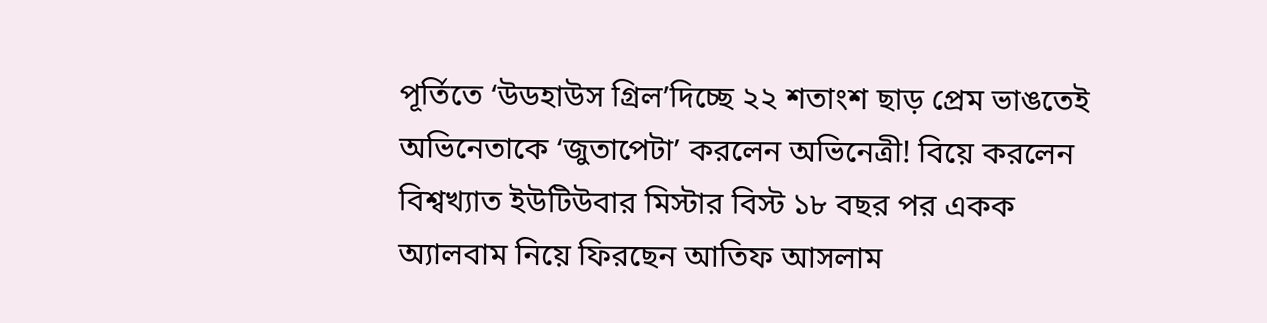পূর্তিতে ‘উডহাউস গ্রিল’দিচ্ছে ২২ শতাংশ ছাড় প্রেম ভাঙতেই অভিনেতাকে ‘জুতাপেটা’ করলেন অভিনেত্রী! বিয়ে করলেন বিশ্বখ্যাত ইউটিউবার মিস্টার বিস্ট ১৮ বছর পর একক অ্যালবাম নিয়ে ফিরছেন আতিফ আসলাম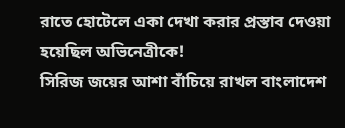রাতে হোটেলে একা দেখা করার প্রস্তাব দেওয়া হয়েছিল অভিনেত্রীকে!
সিরিজ জয়ের আশা বাঁচিয়ে রাখল বাংলাদেশ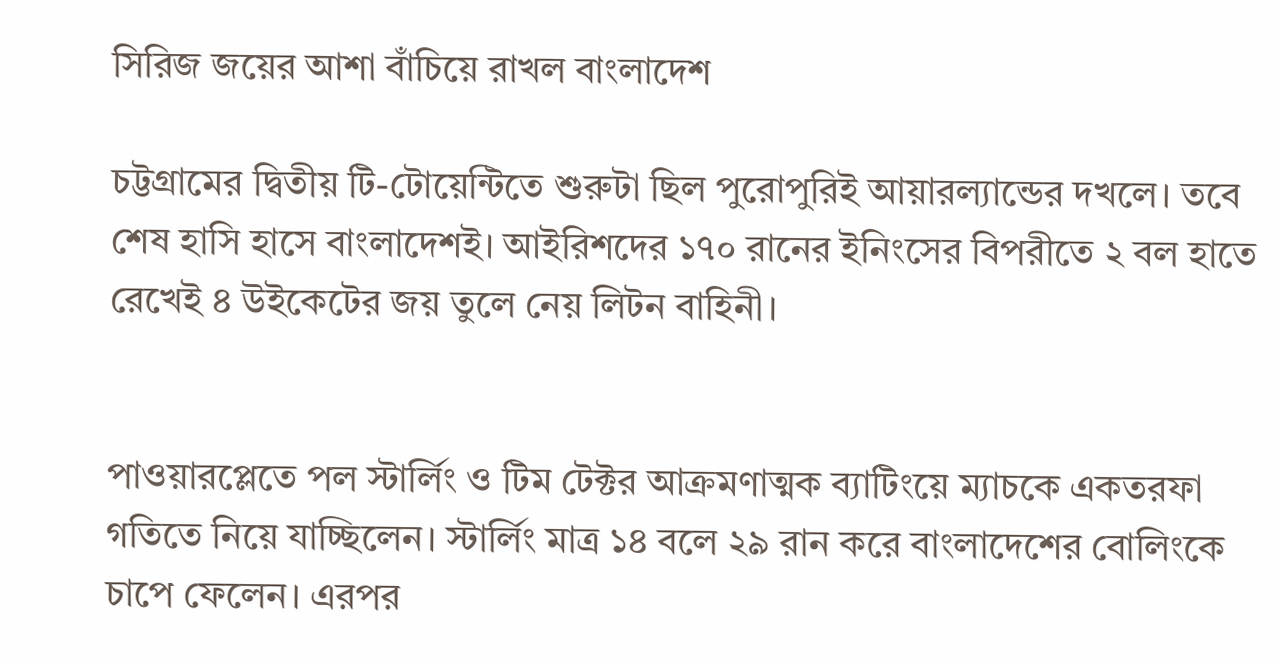সিরিজ জয়ের আশা বাঁচিয়ে রাখল বাংলাদেশ

চট্টগ্রামের দ্বিতীয় টি-টোয়েন্টিতে শুরুটা ছিল পুরোপুরিই আয়ারল্যান্ডের দখলে। তবে শেষ হাসি হাসে বাংলাদেশই। আইরিশদের ১৭০ রানের ইনিংসের বিপরীতে ২ বল হাতে রেখেই ৪ উইকেটের জয় তুলে নেয় লিটন বাহিনী।


পাওয়ারপ্লেতে পল স্টার্লিং ও টিম টেক্টর আক্রমণাত্মক ব্যাটিংয়ে ম্যাচকে একতরফা গতিতে নিয়ে যাচ্ছিলেন। স্টার্লিং মাত্র ১৪ বলে ২৯ রান করে বাংলাদেশের বোলিংকে চাপে ফেলেন। এরপর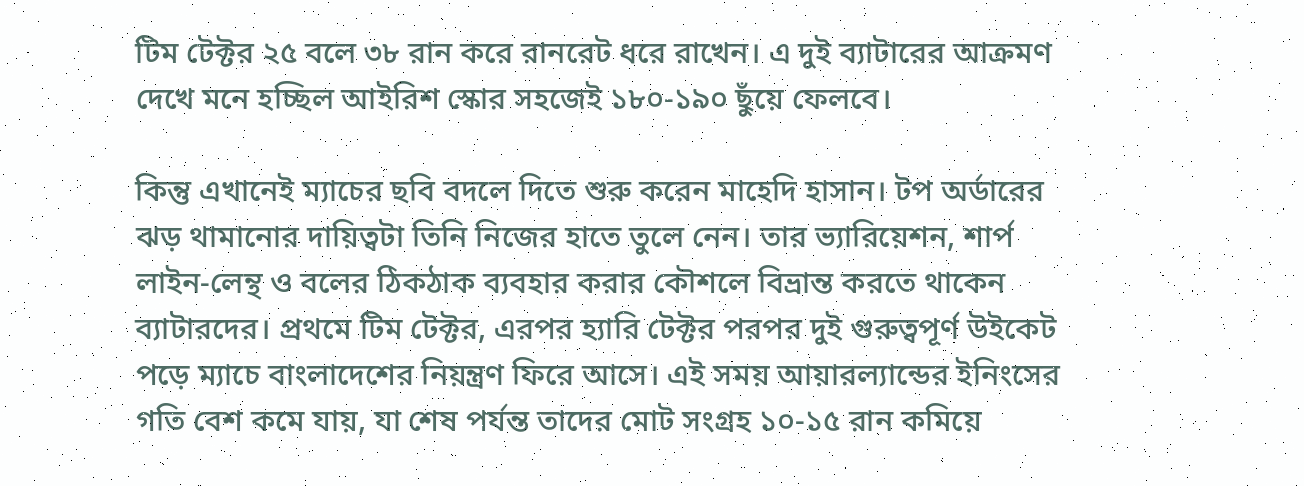টিম টেক্টর ২৫ বলে ৩৮ রান করে রানরেট ধরে রাখেন। এ দুই ব্যাটারের আক্রমণ দেখে মনে হচ্ছিল আইরিশ স্কোর সহজেই ১৮০-১৯০ ছুঁয়ে ফেলবে।

কিন্তু এখানেই ম্যাচের ছবি বদলে দিতে শুরু করেন মাহেদি হাসান। টপ অর্ডারের ঝড় থামানোর দায়িত্বটা তিনি নিজের হাতে তুলে নেন। তার ভ্যারিয়েশন, শার্প লাইন-লেন্থ ও বলের ঠিকঠাক ব্যবহার করার কৌশলে বিভ্রান্ত করতে থাকেন ব্যাটারদের। প্রথমে টিম টেক্টর, এরপর হ্যারি টেক্টর পরপর দুই গুরুত্বপূর্ণ উইকেট পড়ে ম্যাচে বাংলাদেশের নিয়ন্ত্রণ ফিরে আসে। এই সময় আয়ারল্যান্ডের ইনিংসের গতি বেশ কমে যায়, যা শেষ পর্যন্ত তাদের মোট সংগ্রহ ১০-১৫ রান কমিয়ে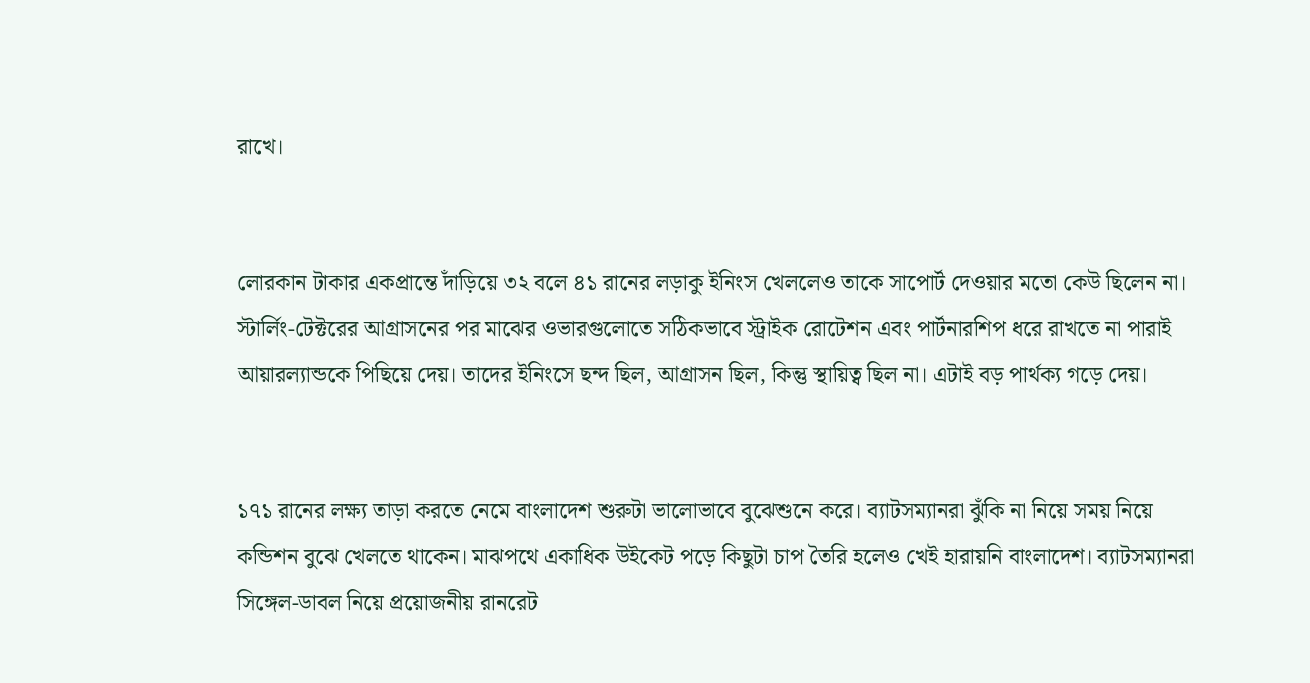রাখে।


লোরকান টাকার একপ্রান্তে দাঁড়িয়ে ৩২ বলে ৪১ রানের লড়াকু ইনিংস খেললেও তাকে সাপোর্ট দেওয়ার মতো কেউ ছিলেন না। স্টার্লিং-টেক্টরের আগ্রাসনের পর মাঝের ওভারগুলোতে সঠিকভাবে স্ট্রাইক রোটেশন এবং পার্টনারশিপ ধরে রাখতে না পারাই আয়ারল্যান্ডকে পিছিয়ে দেয়। তাদের ইনিংসে ছন্দ ছিল, আগ্রাসন ছিল, কিন্তু স্থায়িত্ব ছিল না। এটাই বড় পার্থক্য গড়ে দেয়।


১৭১ রানের লক্ষ্য তাড়া করতে নেমে বাংলাদেশ শুরুটা ভালোভাবে বুঝেশুনে করে। ব্যাটসম্যানরা ঝুঁকি না নিয়ে সময় নিয়ে কন্ডিশন বুঝে খেলতে থাকেন। মাঝপথে একাধিক উইকেট পড়ে কিছুটা চাপ তৈরি হলেও খেই হারায়নি বাংলাদেশ। ব্যাটসম্যানরা সিঙ্গেল-ডাবল নিয়ে প্রয়োজনীয় রানরেট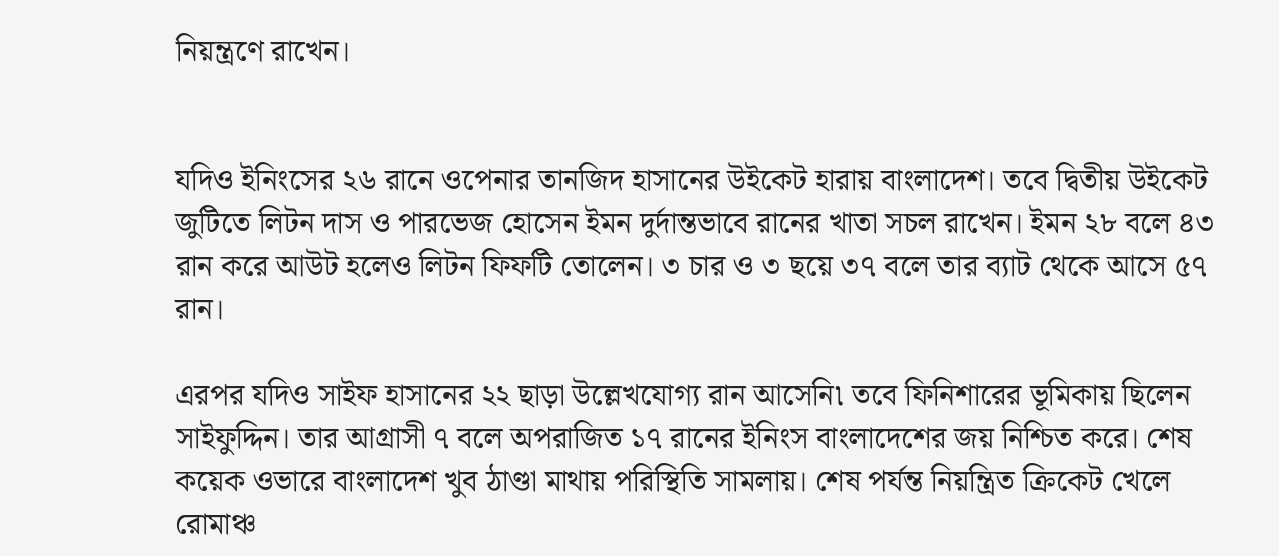নিয়ন্ত্রণে রাখেন।


যদিও ইনিংসের ২৬ রানে ওপেনার তানজিদ হাসানের উইকেট হারায় বাংলাদেশ। তবে দ্বিতীয় উইকেট জুটিতে লিটন দাস ও পারভেজ হোসেন ইমন দুর্দান্তভাবে রানের খাতা সচল রাখেন। ইমন ২৮ বলে ৪৩ রান করে আউট হলেও লিটন ফিফটি তোলেন। ৩ চার ও ৩ ছয়ে ৩৭ বলে তার ব্যাট থেকে আসে ৫৭ রান।

এরপর যদিও সাইফ হাসানের ২২ ছাড়া উল্লেখযোগ্য রান আসেনি৷ তবে ফিনিশারের ভূমিকায় ছিলেন সাইফুদ্দিন। তার আগ্রাসী ৭ বলে অপরাজিত ১৭ রানের ইনিংস বাংলাদেশের জয় নিশ্চিত করে। শেষ কয়েক ওভারে বাংলাদেশ খুব ঠাণ্ডা মাথায় পরিস্থিতি সামলায়। শেষ পর্যন্ত নিয়ন্ত্রিত ক্রিকেট খেলে রোমাঞ্চ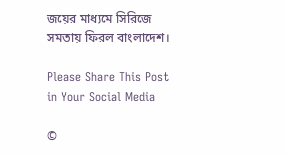জয়ের মাধ্যমে সিরিজে সমতায় ফিরল বাংলাদেশ।

Please Share This Post in Your Social Media

©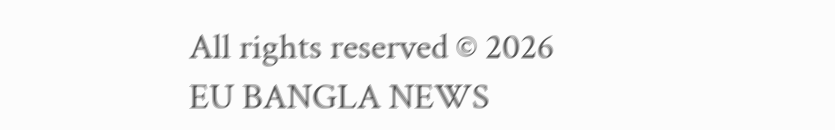All rights reserved © 2026 EU BANGLA NEWS